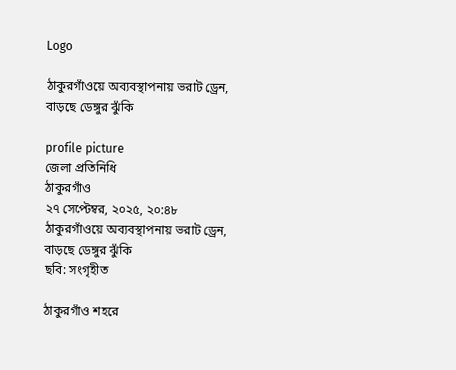Logo

ঠাকুরগাঁওয়ে অব্যবস্থাপনায় ভরাট ড্রেন, বাড়ছে ডেঙ্গুর ঝুঁকি

profile picture
জেলা প্রতিনিধি
ঠাকুরগাঁও
২৭ সেপ্টেম্বর, ২০২৫, ২০:৪৮
ঠাকুরগাঁওয়ে অব্যবস্থাপনায় ভরাট ড্রেন, বাড়ছে ডেঙ্গুর ঝুঁকি
ছবি: সংগৃহীত

ঠাকুরগাঁও শহরে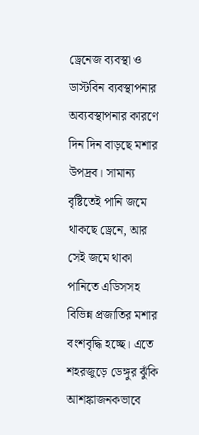ড্রেনেজ ব্যবস্থা ও ডাস্টবিন ব্যবস্থাপনার অব্যবস্থাপনার কারণে দিন দিন বাড়ছে মশার উপদ্রব। সামান্য বৃষ্টিতেই পানি জমে থাকছে ড্রেনে, আর সেই জমে থাকা পানিতে এডিসসহ বিভিন্ন প্রজাতির মশার বংশবৃদ্ধি হচ্ছে। এতে শহরজুড়ে ডেঙ্গুর ঝুঁকি আশঙ্কাজনকভাবে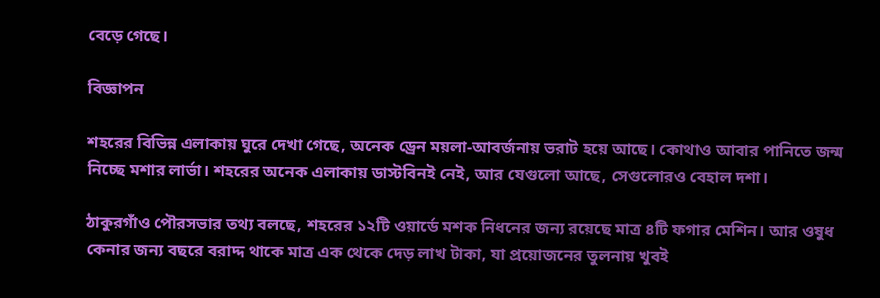বেড়ে গেছে।

বিজ্ঞাপন

শহরের বিভিন্ন এলাকায় ঘুরে দেখা গেছে, অনেক ড্রেন ময়লা-আবর্জনায় ভরাট হয়ে আছে। কোথাও আবার পানিতে জন্ম নিচ্ছে মশার লার্ভা। শহরের অনেক এলাকায় ডাস্টবিনই নেই, আর যেগুলো আছে, সেগুলোরও বেহাল দশা।

ঠাকুরগাঁও পৌরসভার তথ্য বলছে, শহরের ১২টি ওয়ার্ডে মশক নিধনের জন্য রয়েছে মাত্র ৪টি ফগার মেশিন। আর ওষুধ কেনার জন্য বছরে বরাদ্দ থাকে মাত্র এক থেকে দেড় লাখ টাকা, যা প্রয়োজনের তুলনায় খুবই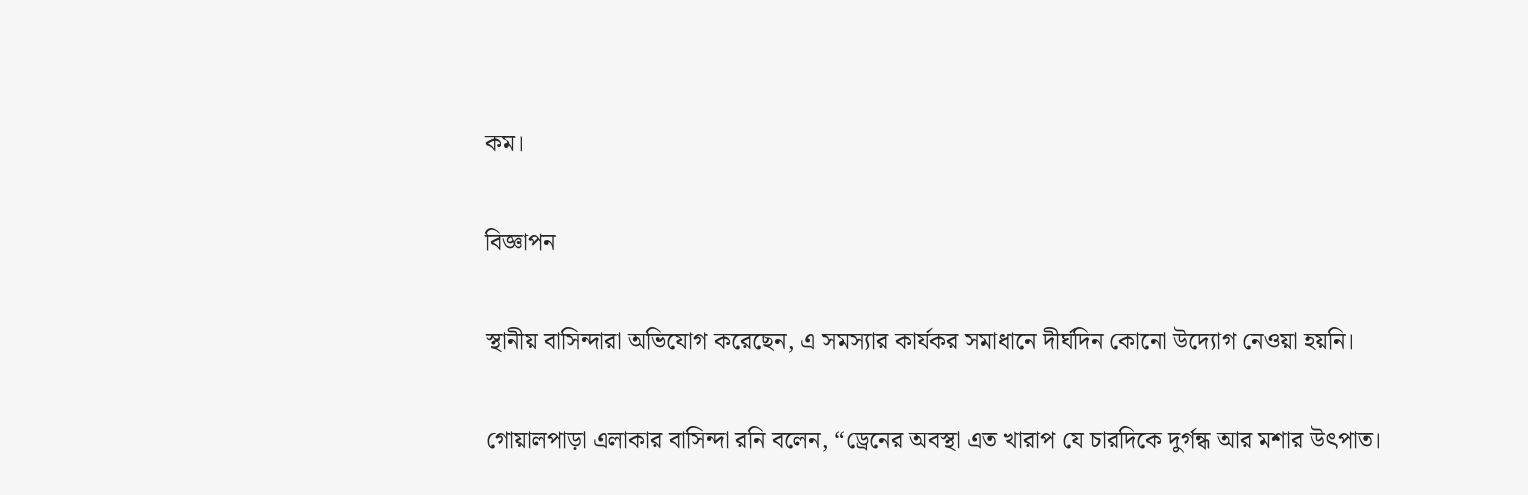কম।

বিজ্ঞাপন

স্থানীয় বাসিন্দারা অভিযোগ করেছেন, এ সমস্যার কার্যকর সমাধানে দীর্ঘদিন কোনো উদ্যোগ নেওয়া হয়নি।

গোয়ালপাড়া এলাকার বাসিন্দা রনি বলেন, “ড্রেনের অবস্থা এত খারাপ যে চারদিকে দুর্গন্ধ আর মশার উৎপাত।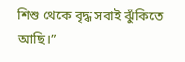শিশু থেকে বৃদ্ধ সবাই ঝুঁকিতে আছি।”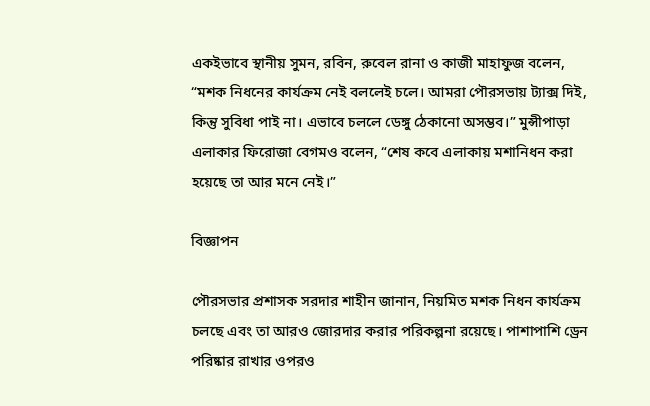একইভাবে স্থানীয় সুমন, রবিন, রুবেল রানা ও কাজী মাহাফুজ বলেন, “মশক নিধনের কার্যক্রম নেই বললেই চলে। আমরা পৌরসভায় ট্যাক্স দিই, কিন্তু সুবিধা পাই না। এভাবে চললে ডেঙ্গু ঠেকানো অসম্ভব।” মুন্সীপাড়া এলাকার ফিরোজা বেগমও বলেন, “শেষ কবে এলাকায় মশানিধন করা হয়েছে তা আর মনে নেই।”

বিজ্ঞাপন

পৌরসভার প্রশাসক সরদার শাহীন জানান, নিয়মিত মশক নিধন কার্যক্রম চলছে এবং তা আরও জোরদার করার পরিকল্পনা রয়েছে। পাশাপাশি ড্রেন পরিষ্কার রাখার ওপরও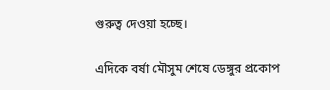গুরুত্ব দেওয়া হচ্ছে।

এদিকে বর্ষা মৌসুম শেষে ডেঙ্গুর প্রকোপ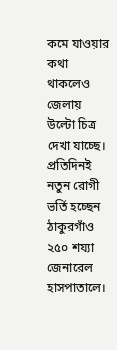কমে যাওয়ার কথা থাকলেও জেলায় উল্টো চিত্র দেখা যাচ্ছে। প্রতিদিনই নতুন রোগী ভর্তি হচ্ছেন ঠাকুরগাঁও ২৫০ শয্যা জেনারেল হাসপাতালে।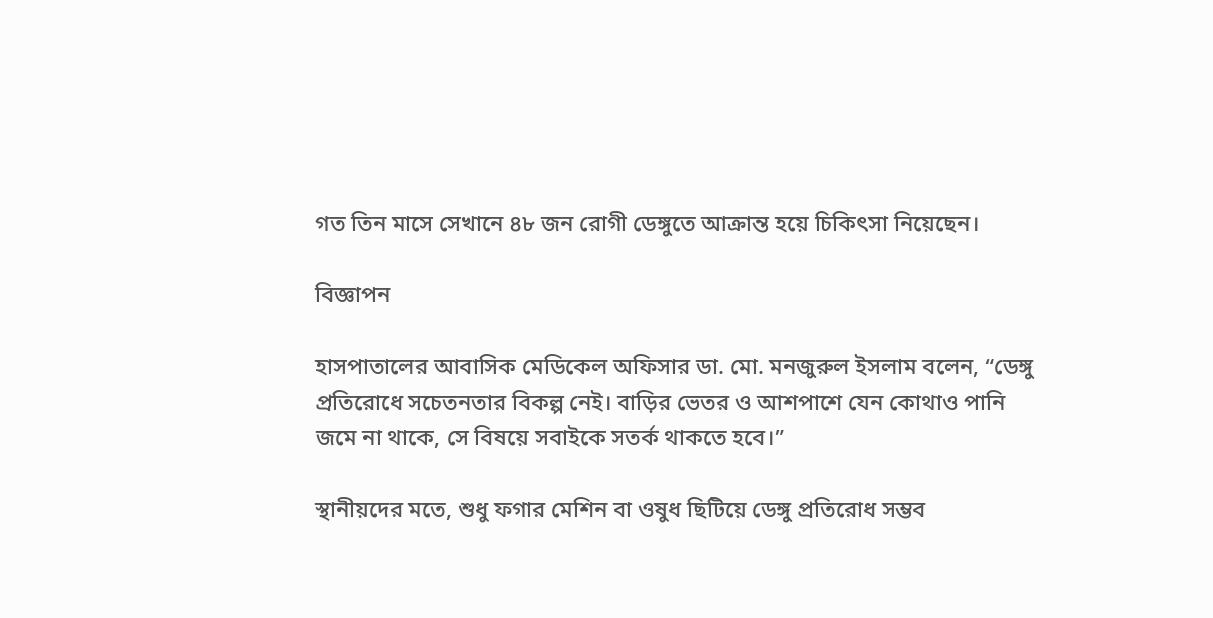গত তিন মাসে সেখানে ৪৮ জন রোগী ডেঙ্গুতে আক্রান্ত হয়ে চিকিৎসা নিয়েছেন।

বিজ্ঞাপন

হাসপাতালের আবাসিক মেডিকেল অফিসার ডা. মো. মনজুরুল ইসলাম বলেন, “ডেঙ্গু প্রতিরোধে সচেতনতার বিকল্প নেই। বাড়ির ভেতর ও আশপাশে যেন কোথাও পানি জমে না থাকে, সে বিষয়ে সবাইকে সতর্ক থাকতে হবে।”

স্থানীয়দের মতে, শুধু ফগার মেশিন বা ওষুধ ছিটিয়ে ডেঙ্গু প্রতিরোধ সম্ভব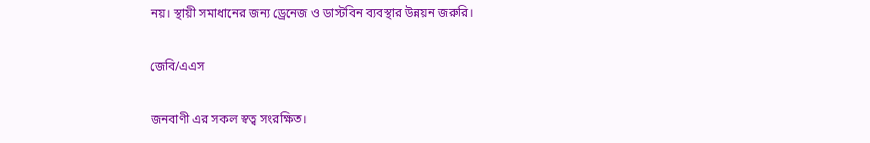নয়। স্থায়ী সমাধানের জন্য ড্রেনেজ ও ডাস্টবিন ব্যবস্থার উন্নয়ন জরুরি।

জেবি/এএস

জনবাণী এর সকল স্বত্ব সংরক্ষিত।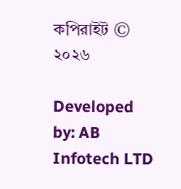কপিরাইট © ২০২৬

Developed by: AB Infotech LTD